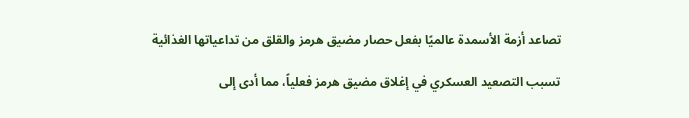تصاعد أزمة الأسمدة عالميًا بفعل حصار مضيق هرمز والقلق من تداعياتها الغذائية

تسبب التصعيد العسكري في إغلاق مضيق هرمز فعلياً، مما أدى إلى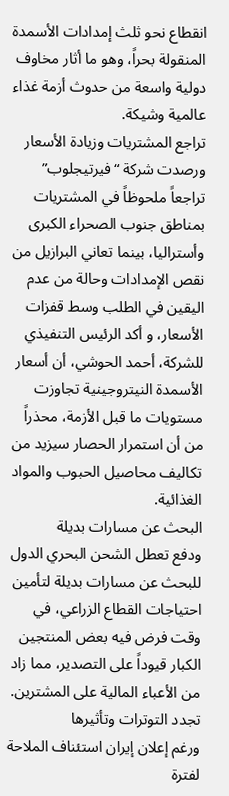انقطاع نحو ثلث إمدادات الأسمدة المنقولة بحراً، وهو ما أثار مخاوف دولية واسعة من حدوث أزمة غذاء عالمية وشيكة.
تراجع المشتريات وزيادة الأسعار
ورصدت شركة “فيرتيجلوب” تراجعاً ملحوظاً في المشتريات بمناطق جنوب الصحراء الكبرى وأستراليا، بينما تعاني البرازيل من نقص الإمدادات وحالة من عدم اليقين في الطلب وسط قفزات الأسعار، و أكد الرئيس التنفيذي للشركة، أحمد الحوشي، أن أسعار الأسمدة النيتروجينية تجاوزت مستويات ما قبل الأزمة، محذراً من أن استمرار الحصار سيزيد من تكاليف محاصيل الحبوب والمواد الغذائية.
البحث عن مسارات بديلة
ودفع تعطل الشحن البحري الدول للبحث عن مسارات بديلة لتأمين احتياجات القطاع الزراعي، في وقت فرض فيه بعض المنتجين الكبار قيوداً على التصدير، مما زاد من الأعباء المالية على المشترين.
تجدد التوترات وتأثيرها
ورغم إعلان إيران استئناف الملاحة لفترة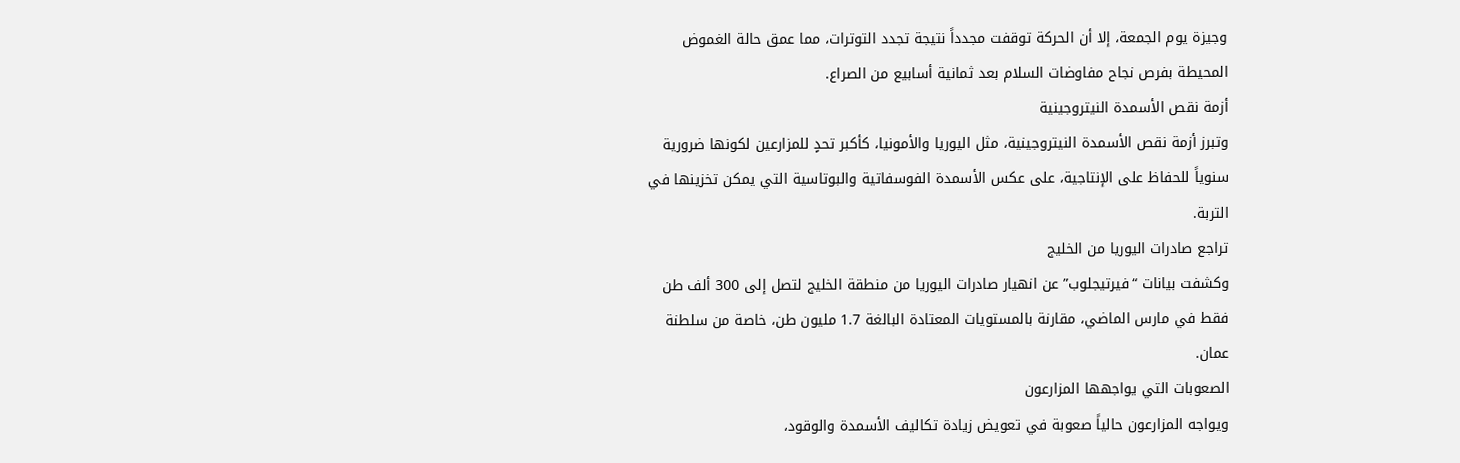وجيزة يوم الجمعة، إلا أن الحركة توقفت مجدداً نتيجة تجدد التوترات، مما عمق حالة الغموض المحيطة بفرص نجاح مفاوضات السلام بعد ثمانية أسابيع من الصراع.
أزمة نقص الأسمدة النيتروجينية
وتبرز أزمة نقص الأسمدة النيتروجينية، مثل اليوريا والأمونيا، كأكبر تحدٍ للمزارعين لكونها ضرورية سنوياً للحفاظ على الإنتاجية، على عكس الأسمدة الفوسفاتية والبوتاسية التي يمكن تخزينها في التربة.
تراجع صادرات اليوريا من الخليج
وكشفت بيانات “فيرتيجلوب” عن انهيار صادرات اليوريا من منطقة الخليج لتصل إلى 300 ألف طن فقط في مارس الماضي، مقارنة بالمستويات المعتادة البالغة 1.7 مليون طن، خاصة من سلطنة عمان.
الصعوبات التي يواجهها المزارعون
ويواجه المزارعون حالياً صعوبة في تعويض زيادة تكاليف الأسمدة والوقود،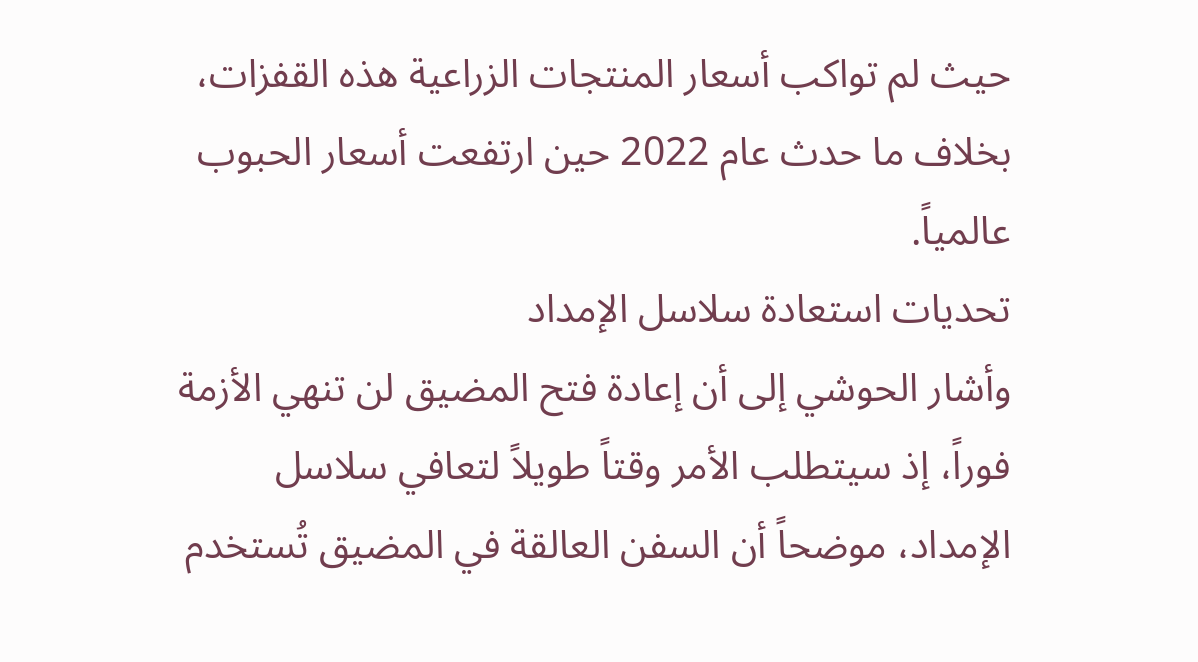حيث لم تواكب أسعار المنتجات الزراعية هذه القفزات، بخلاف ما حدث عام 2022 حين ارتفعت أسعار الحبوب عالمياً.
تحديات استعادة سلاسل الإمداد
وأشار الحوشي إلى أن إعادة فتح المضيق لن تنهي الأزمة فوراً، إذ سيتطلب الأمر وقتاً طويلاً لتعافي سلاسل الإمداد، موضحاً أن السفن العالقة في المضيق تُستخدم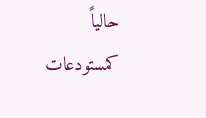حالياً كمستودعات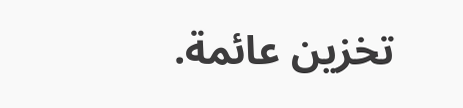تخزين عائمة.